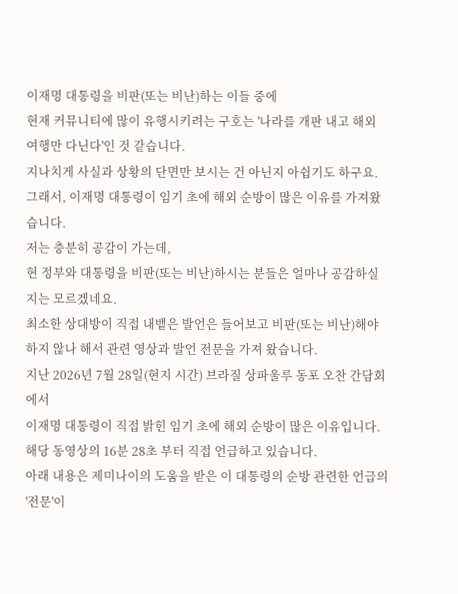이재명 대통령을 비판(또는 비난)하는 이들 중에
현재 커뮤니티에 많이 유행시키려는 구호는 '나라를 개판 내고 해외 여행만 다닌다'인 것 같습니다.
지나치게 사실과 상황의 단면만 보시는 건 아닌지 아쉽기도 하구요.
그래서, 이재명 대통령이 임기 초에 해외 순방이 많은 이유를 가져왔습니다.
저는 충분히 공감이 가는데,
현 정부와 대통령을 비판(또는 비난)하시는 분들은 얼마나 공감하실지는 모르겠네요.
최소한 상대방이 직접 내뱉은 발언은 들어보고 비판(또는 비난)해야 하지 않나 해서 관련 영상과 발언 전문을 가져 왔습니다.
지난 2026년 7월 28일(현지 시간) 브라질 상파울루 동포 오찬 간담회에서
이재명 대통령이 직접 밝힌 임기 초에 해외 순방이 많은 이유입니다.
해당 동영상의 16분 28초 부터 직접 언급하고 있습니다.
아래 내용은 제미나이의 도움을 받은 이 대통령의 순방 관련한 언급의 '전문'이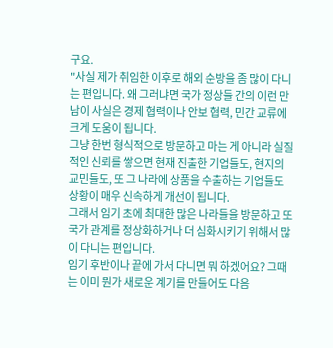구요.
"사실 제가 취임한 이후로 해외 순방을 좀 많이 다니는 편입니다. 왜 그러냐면 국가 정상들 간의 이런 만남이 사실은 경제 협력이나 안보 협력, 민간 교류에 크게 도움이 됩니다.
그냥 한번 형식적으로 방문하고 마는 게 아니라 실질적인 신뢰를 쌓으면 현재 진출한 기업들도, 현지의 교민들도, 또 그 나라에 상품을 수출하는 기업들도 상황이 매우 신속하게 개선이 됩니다.
그래서 임기 초에 최대한 많은 나라들을 방문하고 또 국가 관계를 정상화하거나 더 심화시키기 위해서 많이 다니는 편입니다.
임기 후반이나 끝에 가서 다니면 뭐 하겠어요? 그때는 이미 뭔가 새로운 계기를 만들어도 다음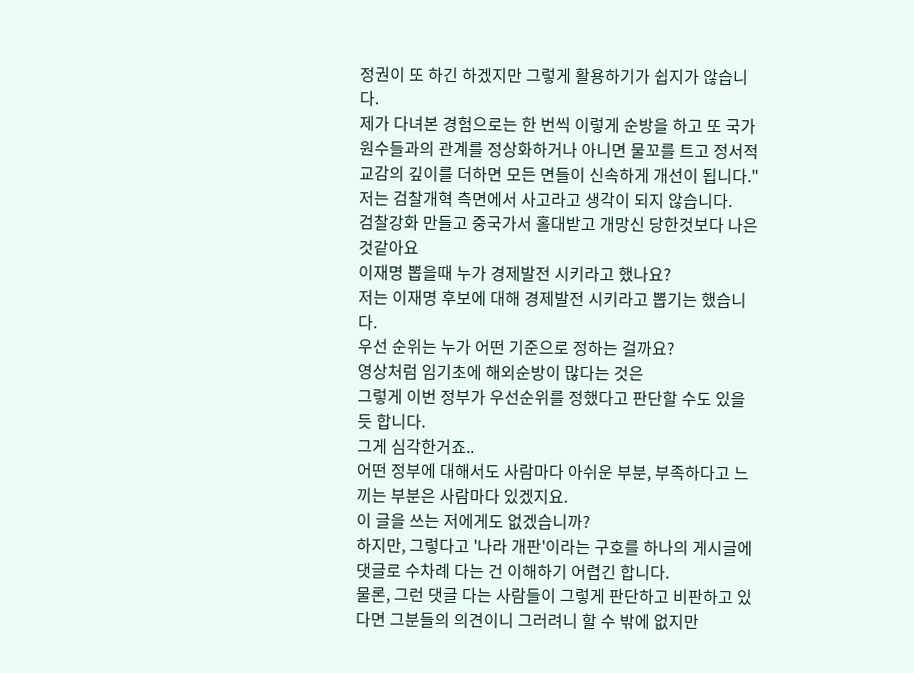정권이 또 하긴 하겠지만 그렇게 활용하기가 쉽지가 않습니다.
제가 다녀본 경험으로는 한 번씩 이렇게 순방을 하고 또 국가 원수들과의 관계를 정상화하거나 아니면 물꼬를 트고 정서적 교감의 깊이를 더하면 모든 면들이 신속하게 개선이 됩니다."
저는 검찰개혁 측면에서 사고라고 생각이 되지 않습니다.
검찰강화 만들고 중국가서 홀대받고 개망신 당한것보다 나은것같아요
이재명 뽑을때 누가 경제발전 시키라고 했나요?
저는 이재명 후보에 대해 경제발전 시키라고 뽑기는 했습니다.
우선 순위는 누가 어떤 기준으로 정하는 걸까요?
영상처럼 임기초에 해외순방이 많다는 것은
그렇게 이번 정부가 우선순위를 정했다고 판단할 수도 있을 듯 합니다.
그게 심각한거죠..
어떤 정부에 대해서도 사람마다 아쉬운 부분, 부족하다고 느끼는 부분은 사람마다 있겠지요.
이 글을 쓰는 저에게도 없겠습니까?
하지만, 그렇다고 '나라 개판'이라는 구호를 하나의 게시글에 댓글로 수차례 다는 건 이해하기 어렵긴 합니다.
물론, 그런 댓글 다는 사람들이 그렇게 판단하고 비판하고 있다면 그분들의 의견이니 그러려니 할 수 밖에 없지만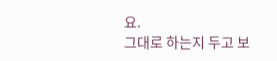요.
그대로 하는지 두고 보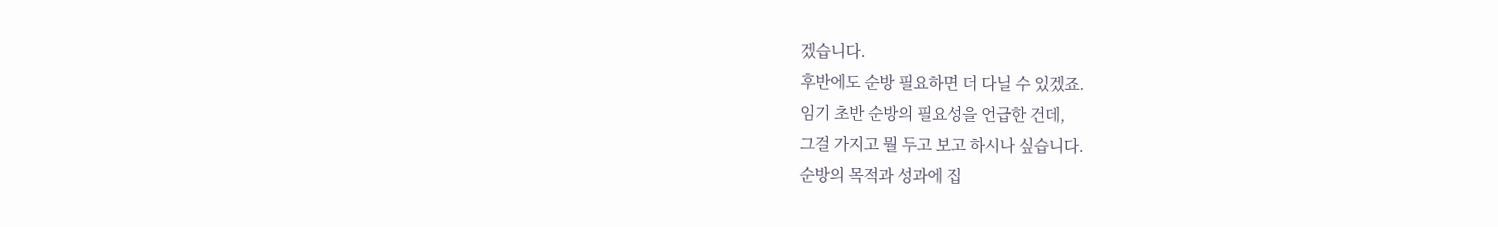겠습니다.
후반에도 순방 필요하면 더 다닐 수 있겠죠.
임기 초반 순방의 필요성을 언급한 건데,
그걸 가지고 뭘 두고 보고 하시나 싶습니다.
순방의 목적과 성과에 집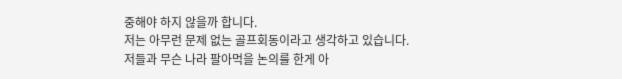중해야 하지 않을까 합니다.
저는 아무런 문제 없는 골프회동이라고 생각하고 있습니다.
저들과 무슨 나라 팔아먹을 논의를 한게 아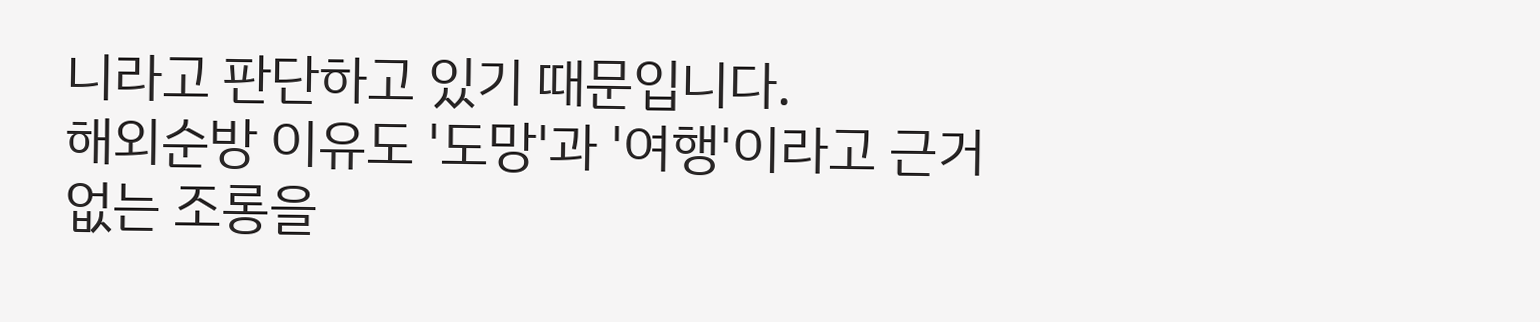니라고 판단하고 있기 때문입니다.
해외순방 이유도 '도망'과 '여행'이라고 근거없는 조롱을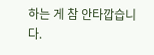하는 게 참 안타깝습니다.